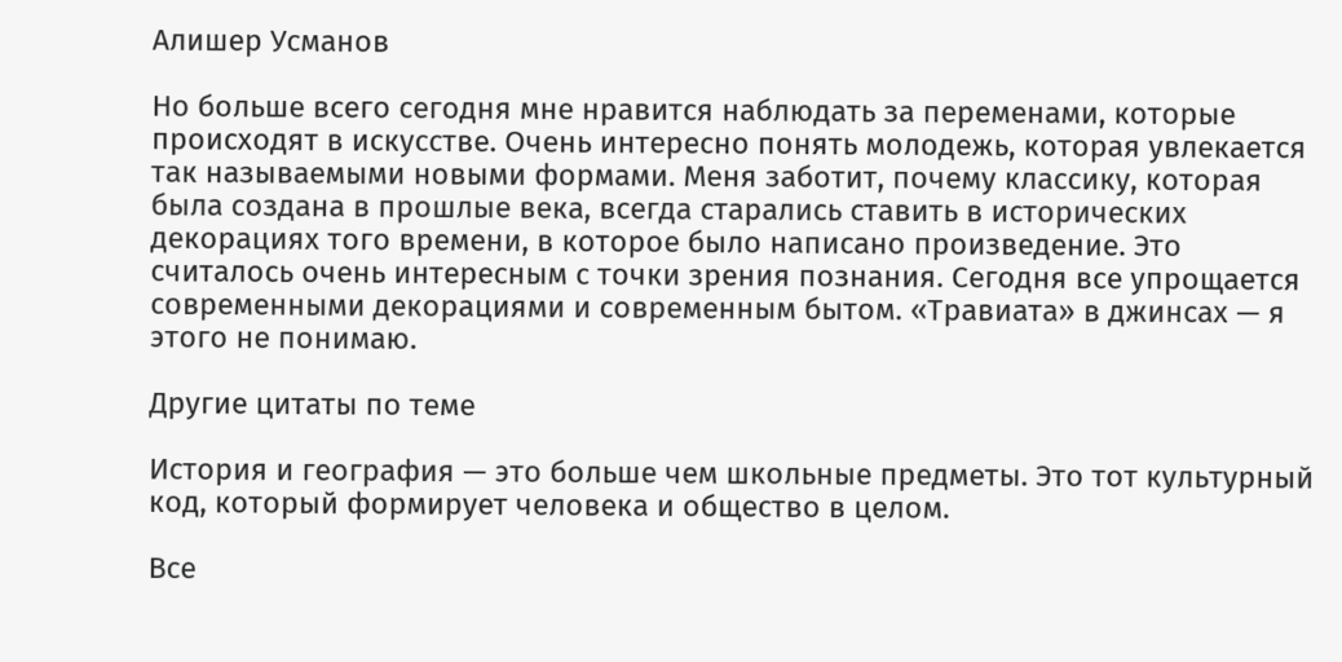Алишер Усманов

Но больше всего сегодня мне нравится наблюдать за переменами, которые происходят в искусстве. Очень интересно понять молодежь, которая увлекается так называемыми новыми формами. Меня заботит, почему классику, которая была создана в прошлые века, всегда старались ставить в исторических декорациях того времени, в которое было написано произведение. Это считалось очень интересным с точки зрения познания. Сегодня все упрощается современными декорациями и современным бытом. «Травиата» в джинсах — я этого не понимаю.

Другие цитаты по теме

История и география — это больше чем школьные предметы. Это тот культурный код, который формирует человека и общество в целом.

Все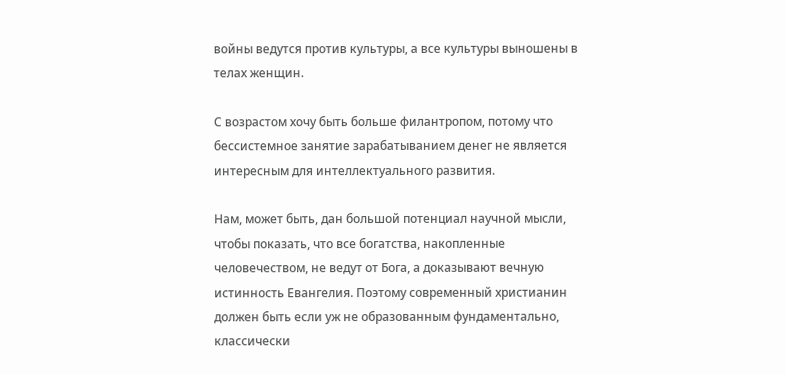войны ведутся против культуры, а все культуры выношены в телах женщин.

С возрастом хочу быть больше филантропом, потому что бессистемное занятие зарабатыванием денег не является интересным для интеллектуального развития.

Нам, может быть, дан большой потенциал научной мысли, чтобы показать, что все богатства, накопленные человечеством, не ведут от Бога, а доказывают вечную истинность Евангелия. Поэтому современный христианин должен быть если уж не образованным фундаментально, классически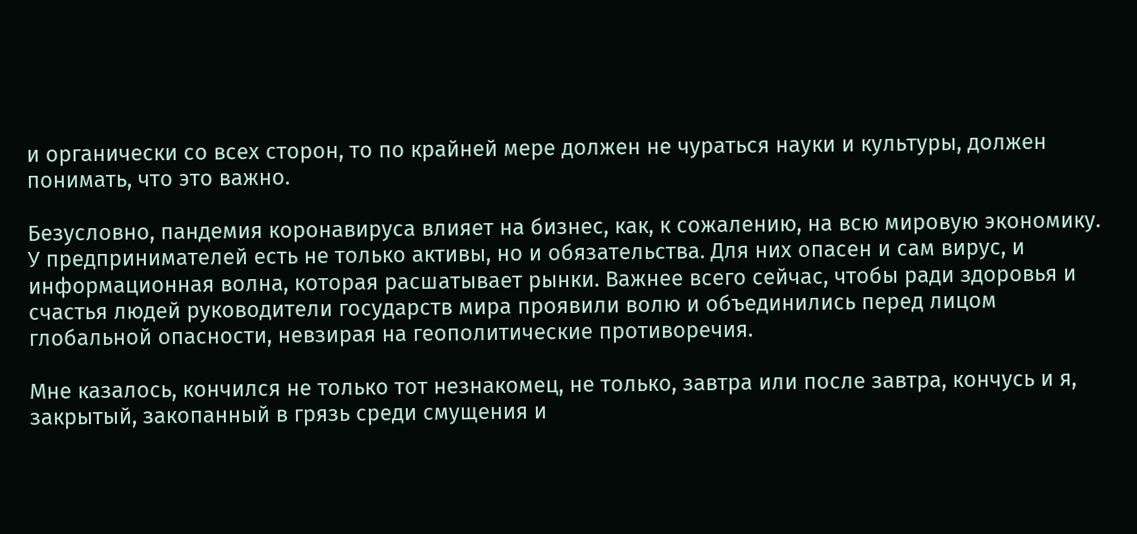и органически со всех сторон, то по крайней мере должен не чураться науки и культуры, должен понимать, что это важно.

Безусловно, пандемия коронавируса влияет на бизнес, как, к сожалению, на всю мировую экономику. У предпринимателей есть не только активы, но и обязательства. Для них опасен и сам вирус, и информационная волна, которая расшатывает рынки. Важнее всего сейчас, чтобы ради здоровья и счастья людей руководители государств мира проявили волю и объединились перед лицом глобальной опасности, невзирая на геополитические противоречия.

Мне казалось, кончился не только тот незнакомец, не только, завтра или после завтра, кончусь и я, закрытый, закопанный в грязь среди смущения и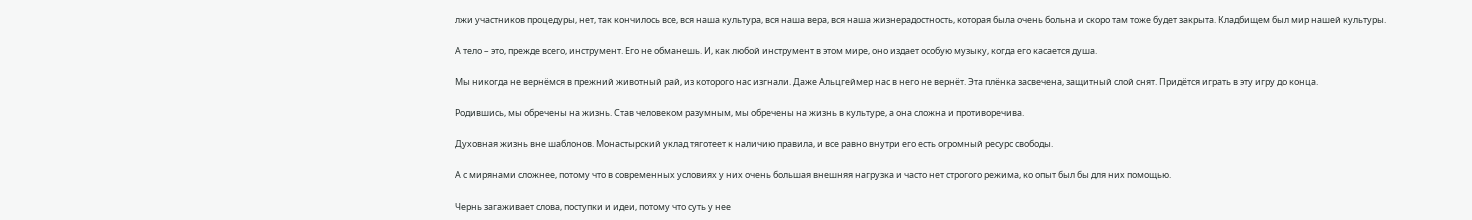лжи участников процедуры, нет, так кончилось все, вся наша культура, вся наша вера, вся наша жизнерадостность, которая была очень больна и скоро там тоже будет закрыта. Кладбищем был мир нашей культуры.

А тело – это, прежде всего, инструмент. Его не обманешь. И, как любой инструмент в этом мире, оно издает особую музыку, когда его касается душа.

Мы никогда не вернёмся в прежний животный рай, из которого нас изгнали. Даже Альцгеймер нас в него не вернёт. Эта плёнка засвечена, защитный слой снят. Придётся играть в эту игру до конца.

Родившись, мы обречены на жизнь. Став человеком разумным, мы обречены на жизнь в культуре, а она сложна и противоречива.

Духовная жизнь вне шаблонов. Монастырский уклад тяготеет к наличию правила, и все равно внутри его есть огромный ресурс свободы.

А с мирянами сложнее, потому что в современных условиях у них очень большая внешняя нагрузка и часто нет строгого режима, ко опыт был бы для них помощью.

Чернь загаживает слова, поступки и идеи, потому что суть у нее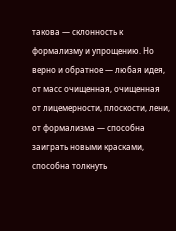такова — склонность к формализму и упрощению. Но верно и обратное — любая идея, от масс очищенная, очищенная от лицемерности, плоскости, лени, от формализма — способна заиграть новыми красками, способна толкнуть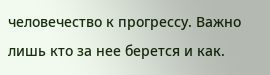человечество к прогрессу. Важно лишь кто за нее берется и как.